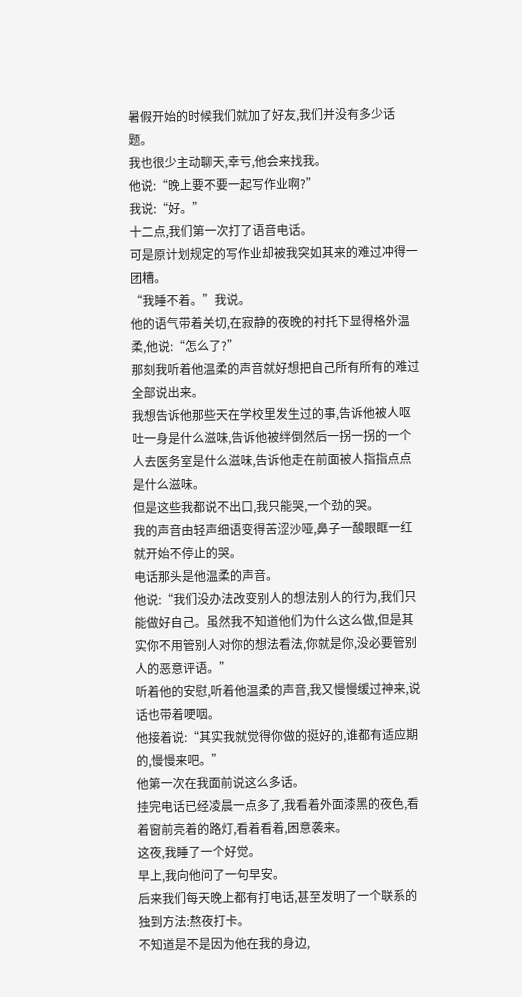暑假开始的时候我们就加了好友,我们并没有多少话题。
我也很少主动聊天,幸亏,他会来找我。
他说:“晚上要不要一起写作业啊?”
我说:“好。”
十二点,我们第一次打了语音电话。
可是原计划规定的写作业却被我突如其来的难过冲得一团糟。
“我睡不着。”我说。
他的语气带着关切,在寂静的夜晚的衬托下显得格外温柔,他说:“怎么了?”
那刻我听着他温柔的声音就好想把自己所有所有的难过全部说出来。
我想告诉他那些天在学校里发生过的事,告诉他被人呕吐一身是什么滋味,告诉他被绊倒然后一拐一拐的一个人去医务室是什么滋味,告诉他走在前面被人指指点点是什么滋味。
但是这些我都说不出口,我只能哭,一个劲的哭。
我的声音由轻声细语变得苦涩沙哑,鼻子一酸眼眶一红就开始不停止的哭。
电话那头是他温柔的声音。
他说:“我们没办法改变别人的想法别人的行为,我们只能做好自己。虽然我不知道他们为什么这么做,但是其实你不用管别人对你的想法看法,你就是你,没必要管别人的恶意评语。”
听着他的安慰,听着他温柔的声音,我又慢慢缓过神来,说话也带着哽咽。
他接着说:“其实我就觉得你做的挺好的,谁都有适应期的,慢慢来吧。”
他第一次在我面前说这么多话。
挂完电话已经凌晨一点多了,我看着外面漆黑的夜色,看着窗前亮着的路灯,看着看着,困意袭来。
这夜,我睡了一个好觉。
早上,我向他问了一句早安。
后来我们每天晚上都有打电话,甚至发明了一个联系的独到方法:熬夜打卡。
不知道是不是因为他在我的身边,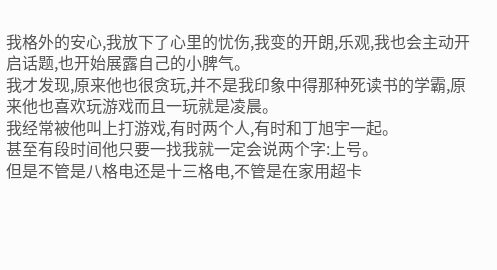我格外的安心,我放下了心里的忧伤,我变的开朗,乐观,我也会主动开启话题,也开始展露自己的小脾气。
我才发现,原来他也很贪玩,并不是我印象中得那种死读书的学霸,原来他也喜欢玩游戏而且一玩就是凌晨。
我经常被他叫上打游戏,有时两个人,有时和丁旭宇一起。
甚至有段时间他只要一找我就一定会说两个字:上号。
但是不管是八格电还是十三格电,不管是在家用超卡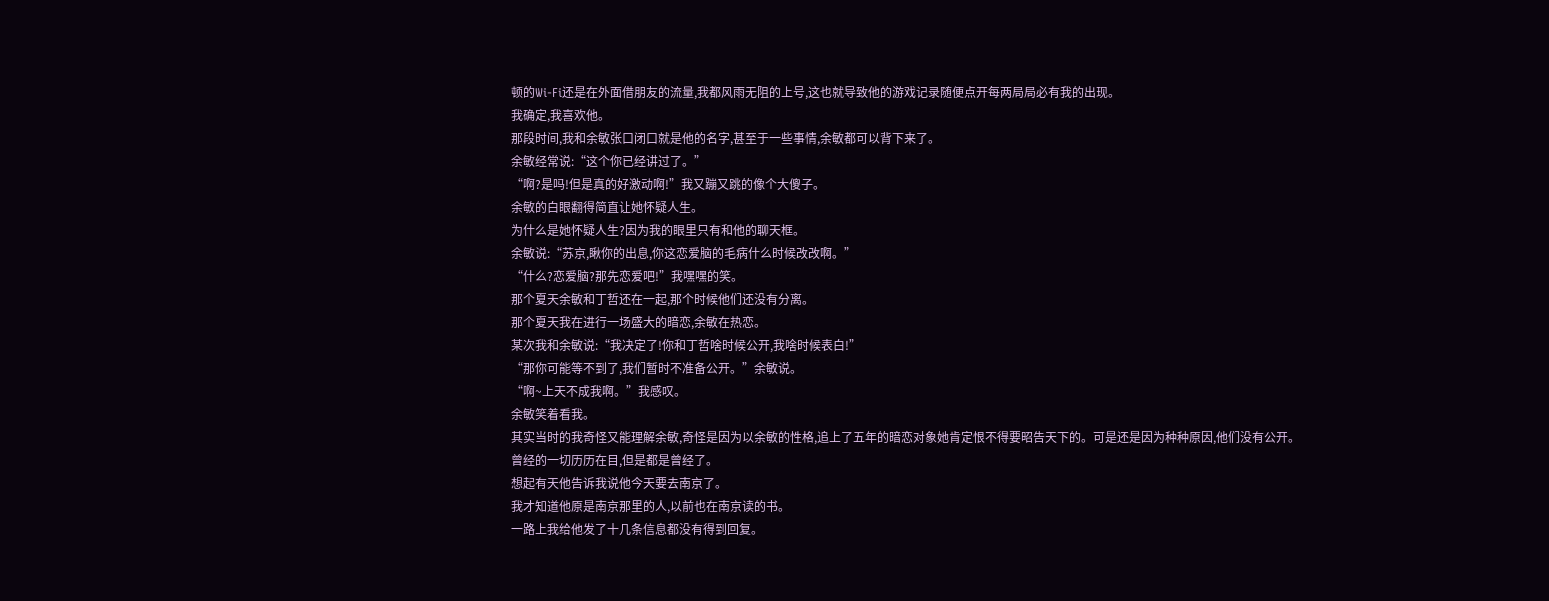顿的Wi-Fi还是在外面借朋友的流量,我都风雨无阻的上号,这也就导致他的游戏记录随便点开每两局局必有我的出现。
我确定,我喜欢他。
那段时间,我和余敏张口闭口就是他的名字,甚至于一些事情,余敏都可以背下来了。
余敏经常说:“这个你已经讲过了。”
“啊?是吗!但是真的好激动啊!”我又蹦又跳的像个大傻子。
余敏的白眼翻得简直让她怀疑人生。
为什么是她怀疑人生?因为我的眼里只有和他的聊天框。
余敏说:“苏京,瞅你的出息,你这恋爱脑的毛病什么时候改改啊。”
“什么?恋爱脑?那先恋爱吧!”我嘿嘿的笑。
那个夏天余敏和丁哲还在一起,那个时候他们还没有分离。
那个夏天我在进行一场盛大的暗恋,余敏在热恋。
某次我和余敏说:“我决定了!你和丁哲啥时候公开,我啥时候表白!”
“那你可能等不到了,我们暂时不准备公开。”余敏说。
“啊~上天不成我啊。”我感叹。
余敏笑着看我。
其实当时的我奇怪又能理解余敏,奇怪是因为以余敏的性格,追上了五年的暗恋对象她肯定恨不得要昭告天下的。可是还是因为种种原因,他们没有公开。
曾经的一切历历在目,但是都是曾经了。
想起有天他告诉我说他今天要去南京了。
我才知道他原是南京那里的人,以前也在南京读的书。
一路上我给他发了十几条信息都没有得到回复。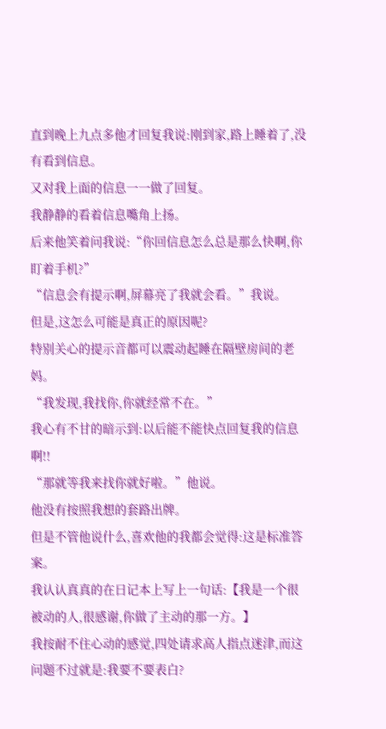直到晚上九点多他才回复我说:刚到家,路上睡着了,没有看到信息。
又对我上面的信息一一做了回复。
我静静的看着信息嘴角上扬。
后来他笑着问我说:“你回信息怎么总是那么快啊,你盯着手机?”
“信息会有提示啊,屏幕亮了我就会看。”我说。
但是,这怎么可能是真正的原因呢?
特别关心的提示音都可以震动起睡在隔壁房间的老妈。
“我发现,我找你,你就经常不在。”
我心有不甘的暗示到:以后能不能快点回复我的信息啊!!
“那就等我来找你就好啦。”他说。
他没有按照我想的套路出牌。
但是不管他说什么,喜欢他的我都会觉得:这是标准答案。
我认认真真的在日记本上写上一句话:【我是一个很被动的人,很感谢,你做了主动的那一方。】
我按耐不住心动的感觉,四处请求高人指点迷津,而这问题不过就是:我要不要表白?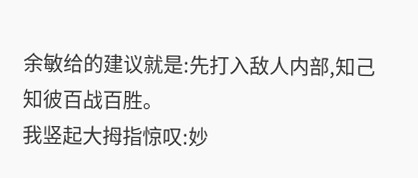余敏给的建议就是:先打入敌人内部,知己知彼百战百胜。
我竖起大拇指惊叹:妙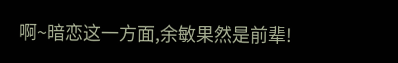啊~暗恋这一方面,余敏果然是前辈!